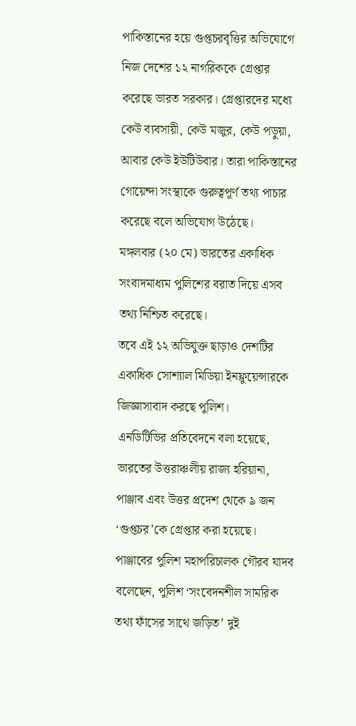পাকিস্তানের হয়ে গুপ্তচরবৃত্তির অভিযোগে নিজ দেশের ১২ নাগরিককে গ্রেপ্তার করেছে ভারত সরকার। গ্রেপ্তারদের মধ্যে কেউ ব্যবসায়ী, কেউ মজুর, কেউ পড়ুয়া, আবার কেউ ইউটিউবার। তারা পাকিস্তানের গোয়েন্দা সংস্থাকে গুরুত্বপূর্ণ তথ্য পাচার করেছে বলে অভিযোগ উঠেছে।
মঙ্গলবার (২০ মে) ভারতের একাধিক সংবাদমাধ্যম পুলিশের বরাত দিয়ে এসব তথ্য নিশ্চিত করেছে।
তবে এই ১২ অভিযুক্ত ছাড়াও দেশটির একাধিক সোশ্যাল মিডিয়া ইনফ্লুয়েন্সারকে জিজ্ঞাসাবাদ করছে পুলিশ।
এনডিটিভির প্রতিবেদনে বলা হয়েছে, ভারতের উত্তরাঞ্চলীয় রাজ্য হরিয়ানা, পাঞ্জাব এবং উত্তর প্রদেশ থেকে ৯ জন ‘গুপ্তচর’কে গ্রেপ্তার করা হয়েছে।
পাঞ্জাবের পুলিশ মহাপরিচালক গৌরব যাদব বলেছেন, পুলিশ ‘সংবেদনশীল সামরিক তথ্য ফাঁসের সাথে জড়িত’ দুই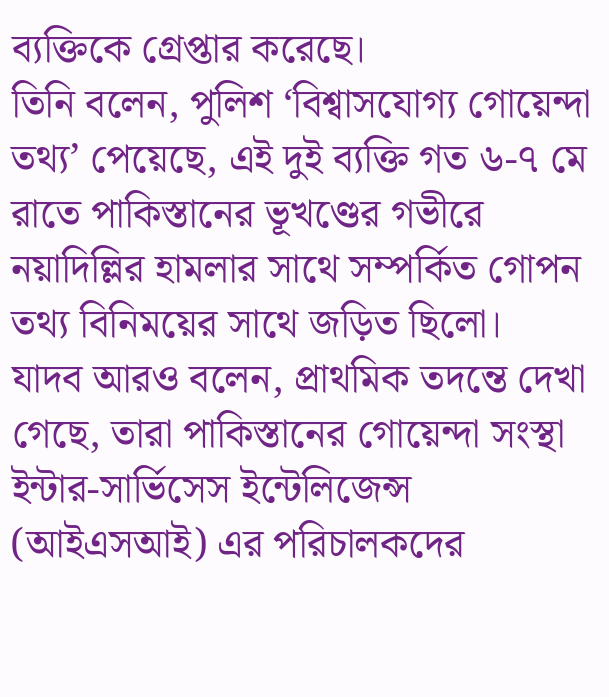ব্যক্তিকে গ্রেপ্তার করেছে।
তিনি বলেন, পুলিশ ‘বিশ্বাসযোগ্য গোয়েন্দা তথ্য’ পেয়েছে, এই দুই ব্যক্তি গত ৬-৭ মে রাতে পাকিস্তানের ভূখণ্ডের গভীরে নয়াদিল্লির হামলার সাথে সম্পর্কিত গোপন তথ্য বিনিময়ের সাথে জড়িত ছিলো।
যাদব আরও বলেন, প্রাথমিক তদন্তে দেখা গেছে, তারা পাকিস্তানের গোয়েন্দা সংস্থা ইন্টার-সার্ভিসেস ইন্টেলিজেন্স (আইএসআই) এর পরিচালকদের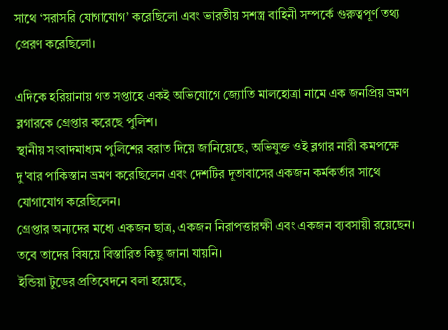সাথে ‘সরাসরি যোগাযোগ’ করেছিলো এবং ভারতীয় সশস্ত্র বাহিনী সম্পর্কে গুরুত্বপূর্ণ তথ্য প্রেরণ করেছিলো।

এদিকে হরিয়ানায় গত সপ্তাহে একই অভিযোগে জ্যোতি মালহোত্রা নামে এক জনপ্রিয় ভ্রমণ ব্লগারকে গ্রেপ্তার করেছে পুলিশ।
স্থানীয় সংবাদমাধ্যম পুলিশের বরাত দিয়ে জানিয়েছে, অভিযুক্ত ওই ব্লগার নারী কমপক্ষে দু'বার পাকিস্তান ভ্রমণ করেছিলেন এবং দেশটির দূতাবাসের একজন কর্মকর্তার সাথে যোগাযোগ করেছিলেন।
গ্রেপ্তার অন্যদের মধ্যে একজন ছাত্র, একজন নিরাপত্তারক্ষী এবং একজন ব্যবসায়ী রয়েছেন। তবে তাদের বিষয়ে বিস্তারিত কিছু জানা যায়নি।
ইন্ডিয়া টুডের প্রতিবেদনে বলা হয়েছে,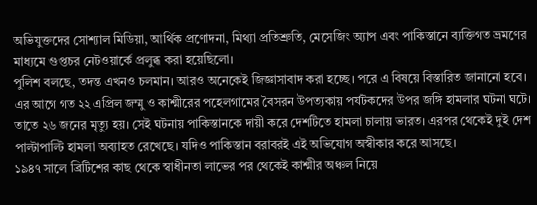অভিযুক্তদের সোশ্যাল মিডিয়া, আর্থিক প্রণোদনা, মিথ্যা প্রতিশ্রুতি, মেসেজিং অ্যাপ এবং পাকিস্তানে ব্যক্তিগত ভ্রমণের মাধ্যমে গুপ্তচর নেটওয়ার্কে প্রলুব্ধ করা হয়েছিলো।
পুলিশ বলছে, তদন্ত এখনও চলমান। আরও অনেকেই জিজ্ঞাসাবাদ করা হচ্ছে। পরে এ বিষয়ে বিস্তারিত জানানো হবে।
এর আগে গত ২২ এপ্রিল জম্মু ও কাশ্মীরের পহেলগামের বৈসরন উপত্যকায় পর্যটকদের উপর জঙ্গি হামলার ঘটনা ঘটে। তাতে ২৬ জনের মৃত্যু হয়। সেই ঘটনায় পাকিস্তানকে দায়ী করে দেশটিতে হামলা চালায় ভারত। এরপর থেকেই দুই দেশ পাল্টাপাল্টি হামলা অব্যাহত রেখেছে। যদিও পাকিস্তান বরাবরই এই অভিযোগ অস্বীকার করে আসছে।
১৯৪৭ সালে ব্রিটিশের কাছ থেকে স্বাধীনতা লাভের পর থেকেই কাশ্মীর অঞ্চল নিয়ে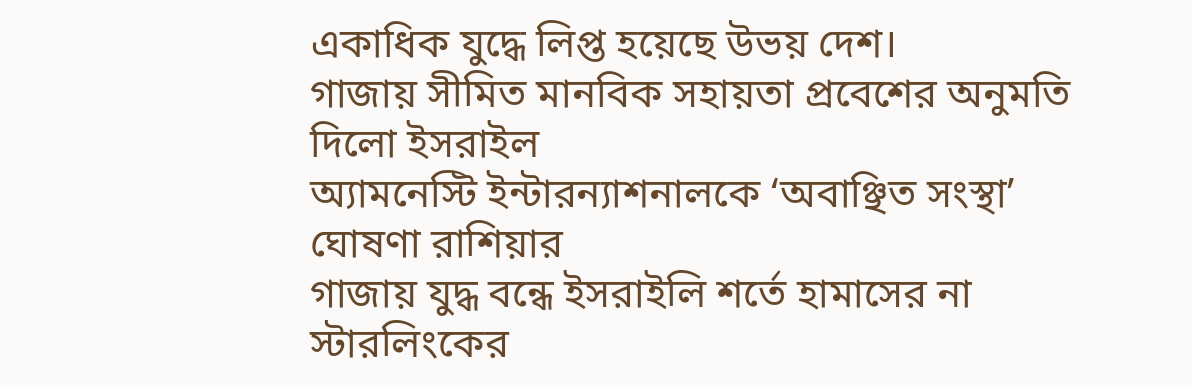একাধিক যুদ্ধে লিপ্ত হয়েছে উভয় দেশ।
গাজায় সীমিত মানবিক সহায়তা প্রবেশের অনুমতি দিলো ইসরাইল
অ্যামনেস্টি ইন্টারন্যাশনালকে ‘অবাঞ্ছিত সংস্থা’ ঘোষণা রাশিয়ার
গাজায় যুদ্ধ বন্ধে ইসরাইলি শর্তে হামাসের না
স্টারলিংকের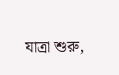যাত্রা শুরু,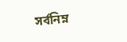সর্বনিম্ন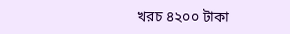খরচ ৪২০০ টাকা